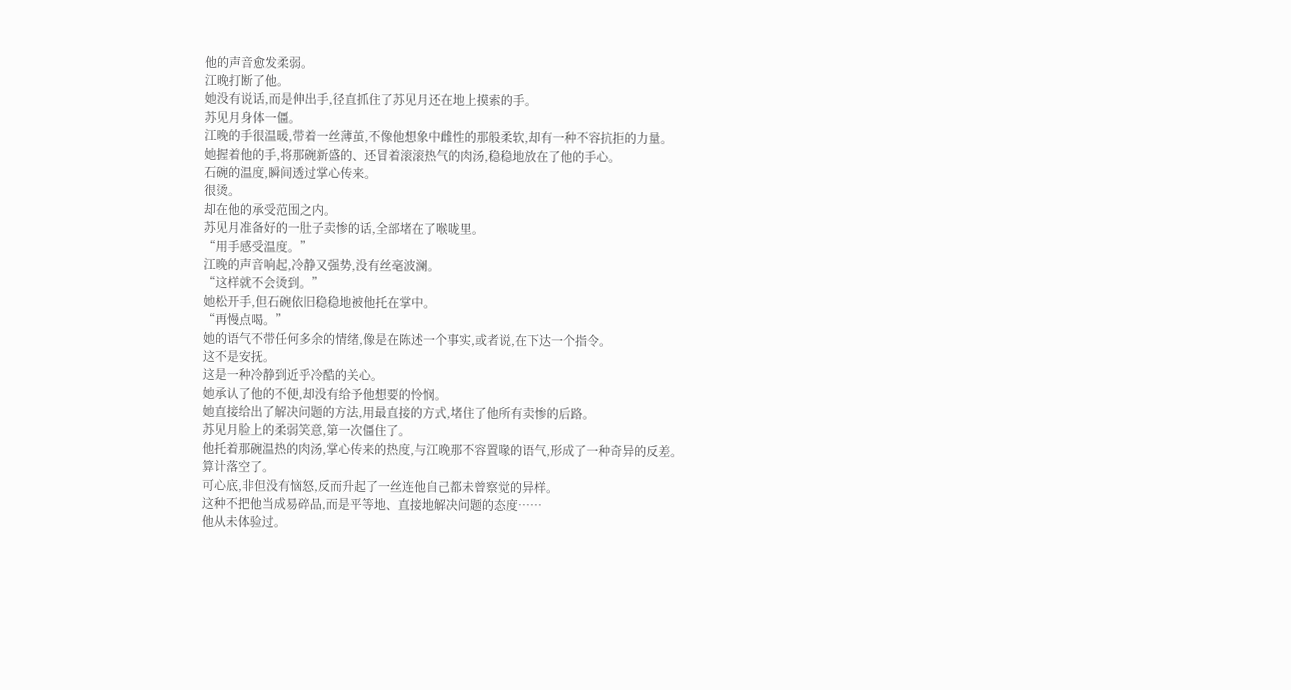他的声音愈发柔弱。
江晚打断了他。
她没有说话,而是伸出手,径直抓住了苏见月还在地上摸索的手。
苏见月身体一僵。
江晚的手很温暖,带着一丝薄茧,不像他想象中雌性的那般柔软,却有一种不容抗拒的力量。
她握着他的手,将那碗新盛的、还冒着滚滚热气的肉汤,稳稳地放在了他的手心。
石碗的温度,瞬间透过掌心传来。
很烫。
却在他的承受范围之内。
苏见月准备好的一肚子卖惨的话,全部堵在了喉咙里。
“用手感受温度。”
江晚的声音响起,冷静又强势,没有丝毫波澜。
“这样就不会烫到。”
她松开手,但石碗依旧稳稳地被他托在掌中。
“再慢点喝。”
她的语气不带任何多余的情绪,像是在陈述一个事实,或者说,在下达一个指令。
这不是安抚。
这是一种冷静到近乎冷酷的关心。
她承认了他的不便,却没有给予他想要的怜悯。
她直接给出了解决问题的方法,用最直接的方式,堵住了他所有卖惨的后路。
苏见月脸上的柔弱笑意,第一次僵住了。
他托着那碗温热的肉汤,掌心传来的热度,与江晚那不容置喙的语气,形成了一种奇异的反差。
算计落空了。
可心底,非但没有恼怒,反而升起了一丝连他自己都未曾察觉的异样。
这种不把他当成易碎品,而是平等地、直接地解决问题的态度……
他从未体验过。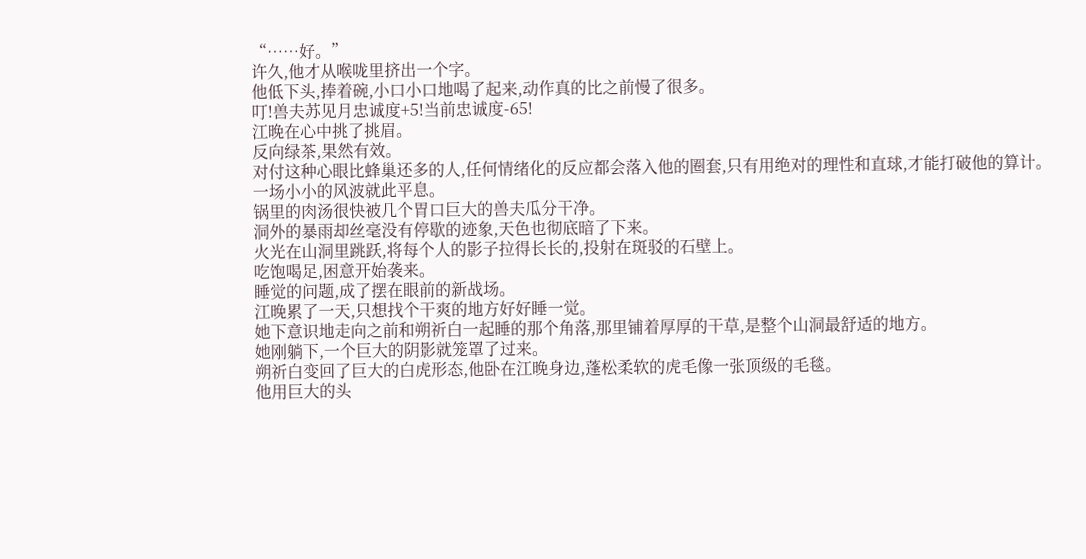“……好。”
许久,他才从喉咙里挤出一个字。
他低下头,捧着碗,小口小口地喝了起来,动作真的比之前慢了很多。
叮!兽夫苏见月忠诚度+5!当前忠诚度-65!
江晚在心中挑了挑眉。
反向绿茶,果然有效。
对付这种心眼比蜂巢还多的人,任何情绪化的反应都会落入他的圈套,只有用绝对的理性和直球,才能打破他的算计。
一场小小的风波就此平息。
锅里的肉汤很快被几个胃口巨大的兽夫瓜分干净。
洞外的暴雨却丝毫没有停歇的迹象,天色也彻底暗了下来。
火光在山洞里跳跃,将每个人的影子拉得长长的,投射在斑驳的石壁上。
吃饱喝足,困意开始袭来。
睡觉的问题,成了摆在眼前的新战场。
江晚累了一天,只想找个干爽的地方好好睡一觉。
她下意识地走向之前和朔祈白一起睡的那个角落,那里铺着厚厚的干草,是整个山洞最舒适的地方。
她刚躺下,一个巨大的阴影就笼罩了过来。
朔祈白变回了巨大的白虎形态,他卧在江晚身边,蓬松柔软的虎毛像一张顶级的毛毯。
他用巨大的头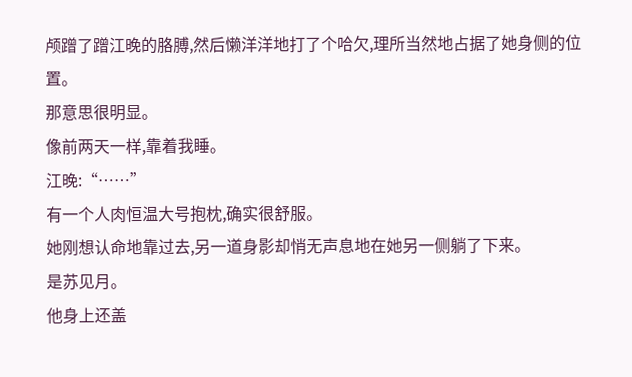颅蹭了蹭江晚的胳膊,然后懒洋洋地打了个哈欠,理所当然地占据了她身侧的位置。
那意思很明显。
像前两天一样,靠着我睡。
江晚:“……”
有一个人肉恒温大号抱枕,确实很舒服。
她刚想认命地靠过去,另一道身影却悄无声息地在她另一侧躺了下来。
是苏见月。
他身上还盖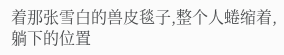着那张雪白的兽皮毯子,整个人蜷缩着,躺下的位置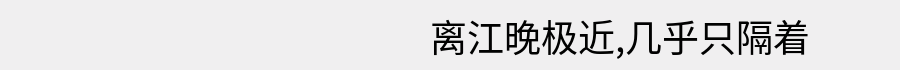离江晚极近,几乎只隔着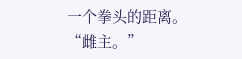一个拳头的距离。
“雌主。”